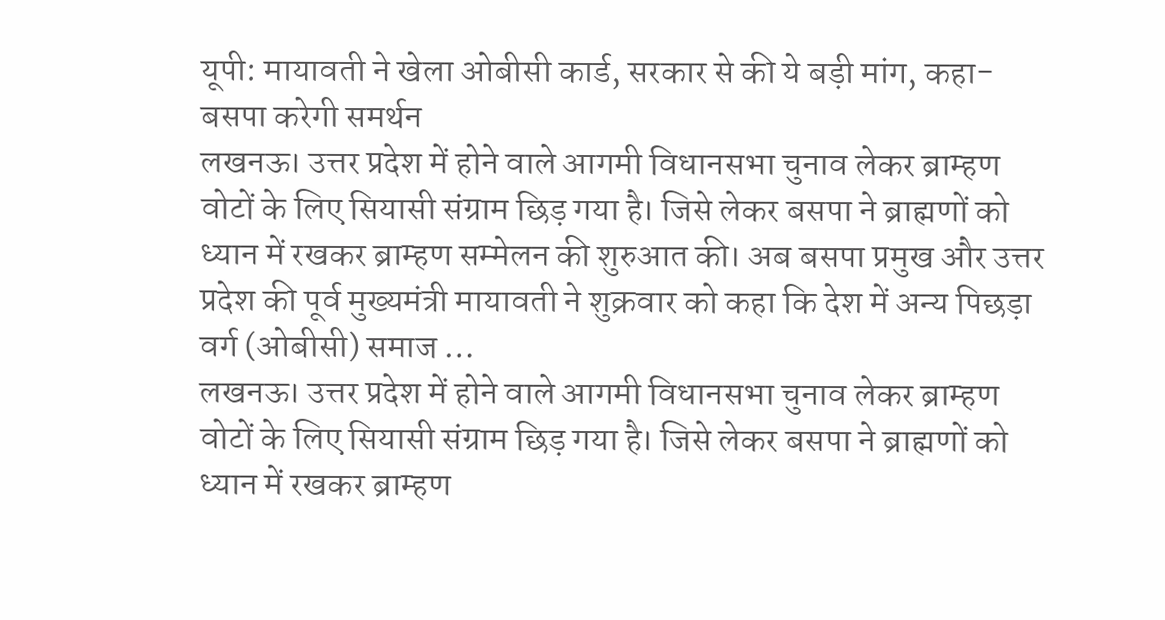यूपी: मायावती ने खेला ओबीसी कार्ड, सरकार से की ये बड़ी मांग, कहा- बसपा करेगी समर्थन
लखनऊ। उत्तर प्रदेश में होने वाले आगमी विधानसभा चुनाव लेकर ब्राम्हण वोटों के लिए सियासी संग्राम छिड़ गया है। जिसे लेकर बसपा ने ब्राह्मणों को ध्यान में रखकर ब्राम्हण सम्मेलन की शुरुआत की। अब बसपा प्रमुख और उत्तर प्रदेश की पूर्व मुख्यमंत्री मायावती ने शुक्रवार को कहा कि देश में अन्य पिछड़ा वर्ग (ओबीसी) समाज …
लखनऊ। उत्तर प्रदेश में होने वाले आगमी विधानसभा चुनाव लेकर ब्राम्हण वोटों के लिए सियासी संग्राम छिड़ गया है। जिसे लेकर बसपा ने ब्राह्मणों को ध्यान में रखकर ब्राम्हण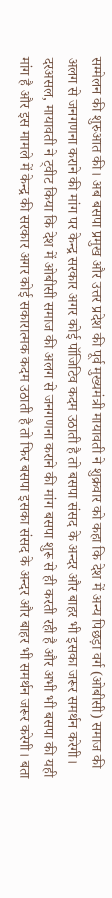सम्मेलन की शुरुआत की। अब बसपा प्रमुख और उत्तर प्रदेश की पूर्व मुख्यमंत्री मायावती ने शुक्रवार को कहा कि देश में अन्य पिछड़ा वर्ग (ओबीसी) समाज की अलग से जनगणना कराने की मांग पर केन्द्र सरकार अगर कोई पॉजिटिव कदम उठाती है तो बसपा संसद के अन्दर और बाहर भी इसका जरूर समर्थन करेगी।
दरअसल, मायावती ने ट्वीट किया कि देश में ओबीसी समाज की अलग से जनगणना कराने की मांग बसपा शुरू से ही करती रही है और अभी भी बसपा की यही मांग है और इस मामले में केन्द्र की सरकार अगर कोई सकारात्मक कदम उठाती है तो फिर बसपा इसका संसद के अन्दर और बाहर भी समर्थन जरूर करेगी। बता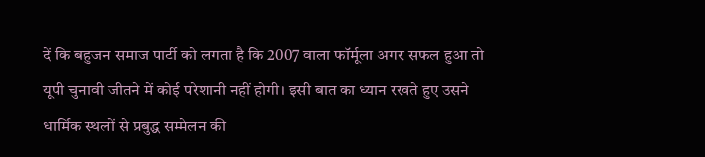दें कि बहुजन समाज पार्टी को लगता है कि 2007 वाला फॉर्मूला अगर सफल हुआ तो यूपी चुनावी जीतने में कोई परेशानी नहीं होगी। इसी बात का ध्यान रखते हुए उसने धार्मिक स्थलों से प्रबुद्ध सम्मेलन की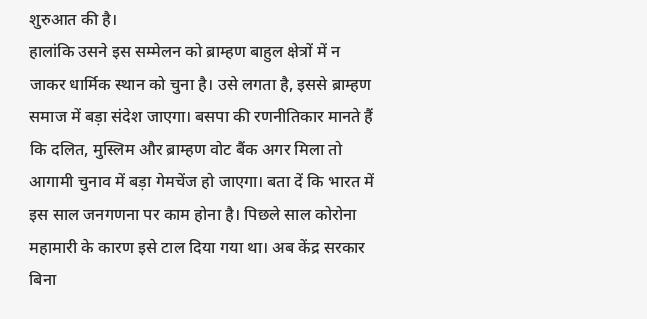शुरुआत की है।
हालांकि उसने इस सम्मेलन को ब्राम्हण बाहुल क्षेत्रों में न जाकर धार्मिक स्थान को चुना है। उसे लगता है, इससे ब्राम्हण समाज में बड़ा संदेश जाएगा। बसपा की रणनीतिकार मानते हैं कि दलित, मुस्लिम और ब्राम्हण वोट बैंक अगर मिला तो आगामी चुनाव में बड़ा गेमचेंज हो जाएगा। बता दें कि भारत में इस साल जनगणना पर काम होना है। पिछले साल कोरोना महामारी के कारण इसे टाल दिया गया था। अब केंद्र सरकार बिना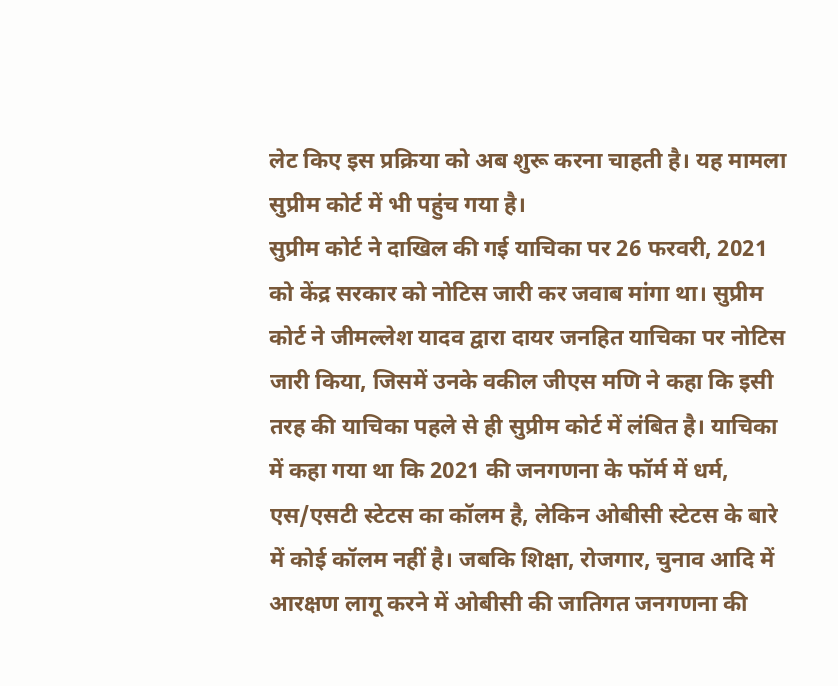लेट किए इस प्रक्रिया को अब शुरू करना चाहती है। यह मामला सुप्रीम कोर्ट में भी पहुंच गया है।
सुप्रीम कोर्ट ने दाखिल की गई याचिका पर 26 फरवरी, 2021 को केंद्र सरकार को नोटिस जारी कर जवाब मांगा था। सुप्रीम कोर्ट ने जीमल्लेश यादव द्वारा दायर जनहित याचिका पर नोटिस जारी किया, जिसमें उनके वकील जीएस मणि ने कहा कि इसी तरह की याचिका पहले से ही सुप्रीम कोर्ट में लंबित है। याचिका में कहा गया था कि 2021 की जनगणना के फॉर्म में धर्म, एस/एसटी स्टेटस का कॉलम है, लेकिन ओबीसी स्टेटस के बारे में कोई कॉलम नहीं है। जबकि शिक्षा, रोजगार, चुनाव आदि में आरक्षण लागू करने में ओबीसी की जातिगत जनगणना की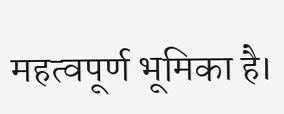महत्वपूर्ण भूमिका है।